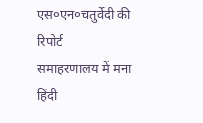एस०एन०चतुर्वेदी की रिपोर्ट
समाहरणालय में मना हिंदी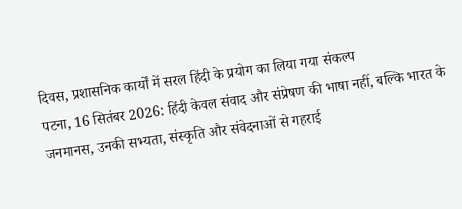दिवस, प्रशासनिक कार्यों में सरल हिंदी के प्रयोग का लिया गया संकल्प
पटना, 16 सितंबर 2026: हिंदी केवल संवाद और संप्रेषण की भाषा नहीं, बल्कि भारत के जनमानस, उनकी सभ्यता, संस्कृति और संवेदनाओं से गहराई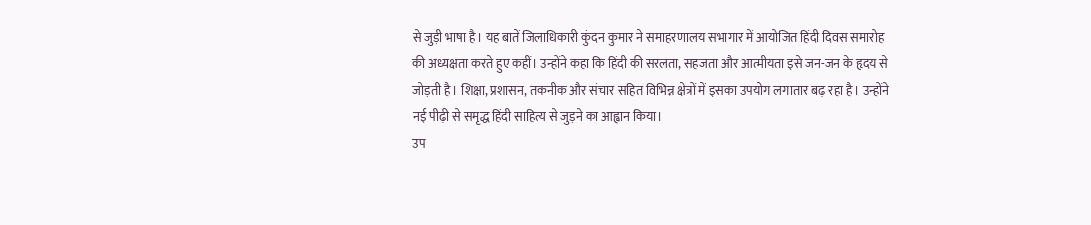से जुड़ी भाषा है। यह बातें जिलाधिकारी कुंदन कुमार ने समाहरणालय सभागार में आयोजित हिंदी दिवस समारोह की अध्यक्षता करते हुए कहीं। उन्होंने कहा कि हिंदी की सरलता, सहजता और आत्मीयता इसे जन-जन के हृदय से जोड़ती है। शिक्षा, प्रशासन, तकनीक और संचार सहित विभिन्न क्षेत्रों में इसका उपयोग लगातार बढ़ रहा है। उन्होंने नई पीढ़ी से समृद्ध हिंदी साहित्य से जुड़ने का आह्वान किया।
उप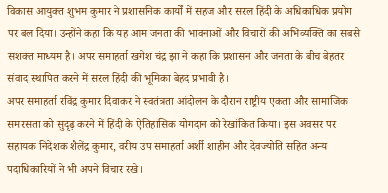विकास आयुक्त शुभम कुमार ने प्रशासनिक कार्यों में सहज और सरल हिंदी के अधिकाधिक प्रयोग पर बल दिया। उन्होंने कहा कि यह आम जनता की भावनाओं और विचारों की अभिव्यक्ति का सबसे सशक्त माध्यम है। अपर समाहर्ता खगेश चंद्र झा ने कहा कि प्रशासन और जनता के बीच बेहतर संवाद स्थापित करने में सरल हिंदी की भूमिका बेहद प्रभावी है।
अपर समाहर्ता रविंद्र कुमार दिवाकर ने स्वतंत्रता आंदोलन के दौरान राष्ट्रीय एकता और सामाजिक समरसता को सुदृढ़ करने में हिंदी के ऐतिहासिक योगदान को रेखांकित किया। इस अवसर पर सहायक निदेशक शैलेंद्र कुमार, वरीय उप समाहर्ता अर्शी शाहीन और देवज्योति सहित अन्य पदाधिकारियों ने भी अपने विचार रखे।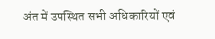अंत में उपस्थित सभी अधिकारियों एवं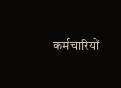कर्मचारियों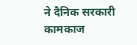ने दैनिक सरकारी कामकाज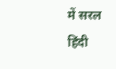में सरल हिंदी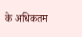के अधिकतम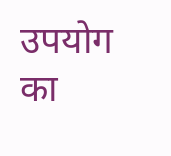उपयोग का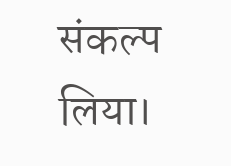संकल्प लिया।